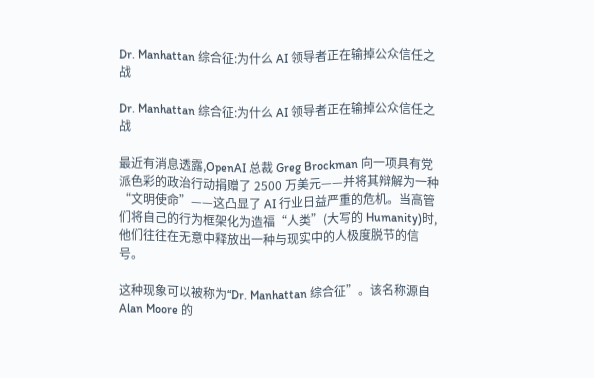Dr. Manhattan 综合征:为什么 AI 领导者正在输掉公众信任之战

Dr. Manhattan 综合征:为什么 AI 领导者正在输掉公众信任之战

最近有消息透露,OpenAI 总裁 Greg Brockman 向一项具有党派色彩的政治行动捐赠了 2500 万美元——并将其辩解为一种“文明使命”——这凸显了 AI 行业日益严重的危机。当高管们将自己的行为框架化为造福“人类”(大写的 Humanity)时,他们往往在无意中释放出一种与现实中的人极度脱节的信号。

这种现象可以被称为“Dr. Manhattan 综合征”。该名称源自 Alan Moore 的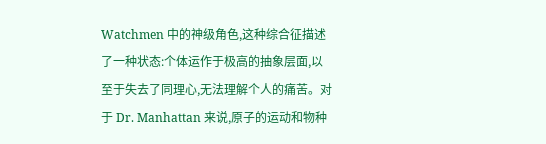Watchmen 中的神级角色,这种综合征描述了一种状态:个体运作于极高的抽象层面,以至于失去了同理心,无法理解个人的痛苦。对于 Dr. Manhattan 来说,原子的运动和物种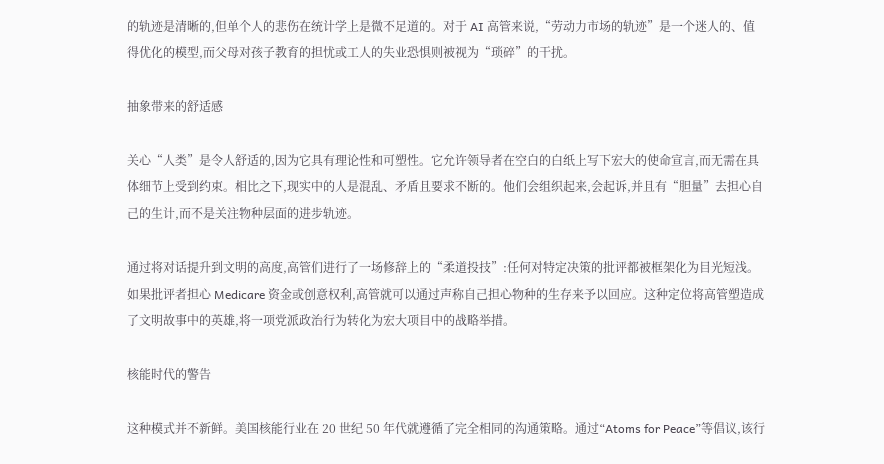的轨迹是清晰的,但单个人的悲伤在统计学上是微不足道的。对于 AI 高管来说,“劳动力市场的轨迹”是一个迷人的、值得优化的模型,而父母对孩子教育的担忧或工人的失业恐惧则被视为“琐碎”的干扰。

抽象带来的舒适感

关心“人类”是令人舒适的,因为它具有理论性和可塑性。它允许领导者在空白的白纸上写下宏大的使命宣言,而无需在具体细节上受到约束。相比之下,现实中的人是混乱、矛盾且要求不断的。他们会组织起来,会起诉,并且有“胆量”去担心自己的生计,而不是关注物种层面的进步轨迹。

通过将对话提升到文明的高度,高管们进行了一场修辞上的“柔道投技”:任何对特定决策的批评都被框架化为目光短浅。如果批评者担心 Medicare 资金或创意权利,高管就可以通过声称自己担心物种的生存来予以回应。这种定位将高管塑造成了文明故事中的英雄,将一项党派政治行为转化为宏大项目中的战略举措。

核能时代的警告

这种模式并不新鲜。美国核能行业在 20 世纪 50 年代就遵循了完全相同的沟通策略。通过“Atoms for Peace”等倡议,该行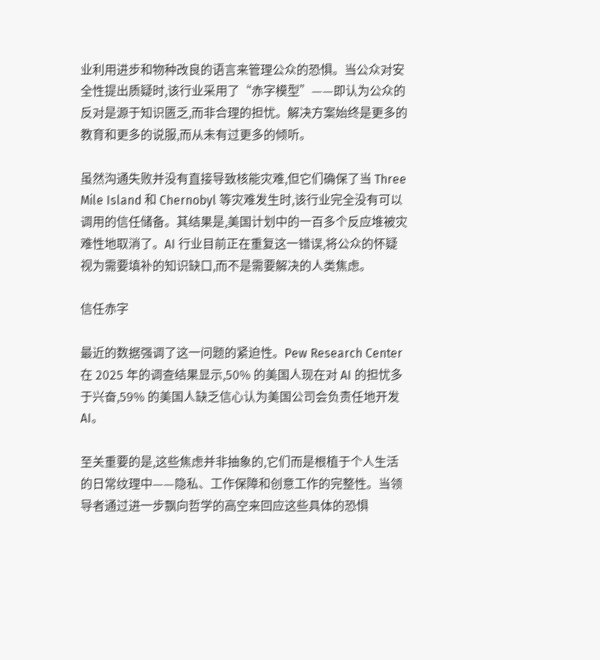业利用进步和物种改良的语言来管理公众的恐惧。当公众对安全性提出质疑时,该行业采用了“赤字模型”——即认为公众的反对是源于知识匮乏,而非合理的担忧。解决方案始终是更多的教育和更多的说服,而从未有过更多的倾听。

虽然沟通失败并没有直接导致核能灾难,但它们确保了当 Three Mile Island 和 Chernobyl 等灾难发生时,该行业完全没有可以调用的信任储备。其结果是,美国计划中的一百多个反应堆被灾难性地取消了。AI 行业目前正在重复这一错误,将公众的怀疑视为需要填补的知识缺口,而不是需要解决的人类焦虑。

信任赤字

最近的数据强调了这一问题的紧迫性。Pew Research Center 在 2025 年的调查结果显示,50% 的美国人现在对 AI 的担忧多于兴奋,59% 的美国人缺乏信心认为美国公司会负责任地开发 AI。

至关重要的是,这些焦虑并非抽象的,它们而是根植于个人生活的日常纹理中——隐私、工作保障和创意工作的完整性。当领导者通过进一步飘向哲学的高空来回应这些具体的恐惧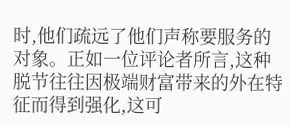时,他们疏远了他们声称要服务的对象。正如一位评论者所言,这种脱节往往因极端财富带来的外在特征而得到强化,这可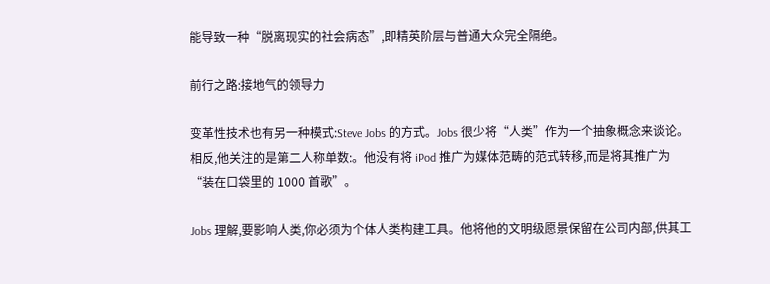能导致一种“脱离现实的社会病态”,即精英阶层与普通大众完全隔绝。

前行之路:接地气的领导力

变革性技术也有另一种模式:Steve Jobs 的方式。Jobs 很少将“人类”作为一个抽象概念来谈论。相反,他关注的是第二人称单数:。他没有将 iPod 推广为媒体范畴的范式转移,而是将其推广为“装在口袋里的 1000 首歌”。

Jobs 理解,要影响人类,你必须为个体人类构建工具。他将他的文明级愿景保留在公司内部,供其工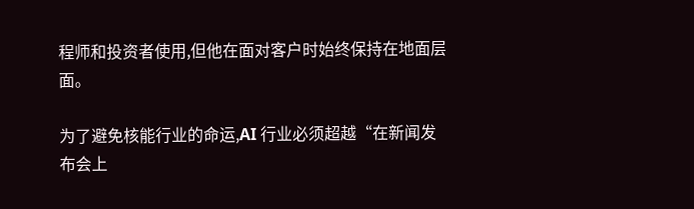程师和投资者使用,但他在面对客户时始终保持在地面层面。

为了避免核能行业的命运,AI 行业必须超越“在新闻发布会上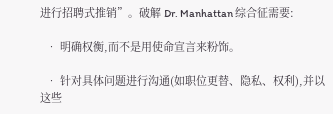进行招聘式推销”。破解 Dr. Manhattan 综合征需要:

  • 明确权衡,而不是用使命宣言来粉饰。

  • 针对具体问题进行沟通(如职位更替、隐私、权利),并以这些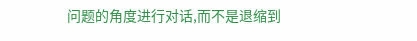问题的角度进行对话,而不是退缩到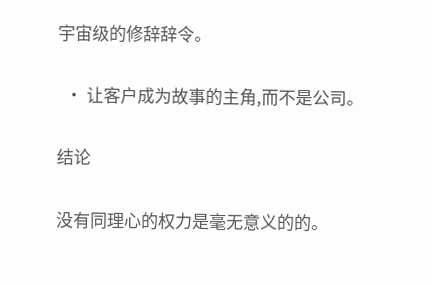宇宙级的修辞辞令。

  • 让客户成为故事的主角,而不是公司。

结论

没有同理心的权力是毫无意义的的。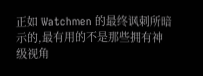正如 Watchmen 的最终讽刺所暗示的,最有用的不是那些拥有神级视角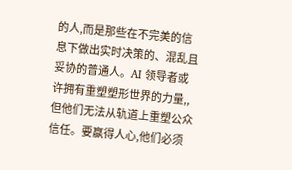的人,而是那些在不完美的信息下做出实时决策的、混乱且妥协的普通人。AI 领导者或许拥有重塑塑形世界的力量,,但他们无法从轨道上重塑公众信任。要赢得人心,他们必须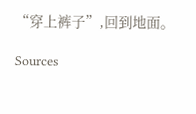“穿上裤子”,回到地面。

Sources